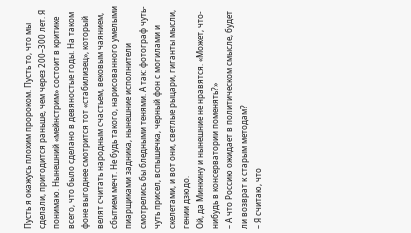Пусть я окажусь плохим пророком. Пусть то, что мы сделали, пригодится раньше, чем через 200–300 лет. Я понимаю. Нынешний «мейнстрим» состоит в критике всего, что было сделано в девяностые годы. На таком фоне выгоднее смотрится тот «стабилизец», который велят считать народным счастьем, вековым чаянием, сбытием мечт. Не будь такого, нарисованного умелыми пиарщиками задника, нынешние исполнители смотрелись бы бледными тенями. А так: фотограф чуть-чуть присел, вспышечка, черный фон с могилами и скелетами, и вот они, светлые рыцари, гиганты мысли, гении дзюдо.
Ой, да Минкину и нынешние не нравятся. «Может, что-нибудь в консерватории поменять?»
– А что Россию ожидает в политическом смысле, будет ли возврат к старым методам?
– Я считаю, что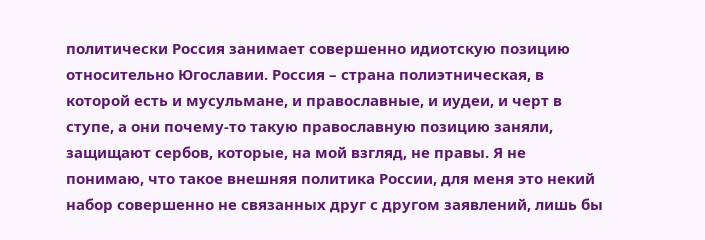политически Россия занимает совершенно идиотскую позицию относительно Югославии. Россия – страна полиэтническая, в которой есть и мусульмане, и православные, и иудеи, и черт в ступе, а они почему-то такую православную позицию заняли, защищают сербов, которые, на мой взгляд, не правы. Я не понимаю, что такое внешняя политика России, для меня это некий набор совершенно не связанных друг с другом заявлений, лишь бы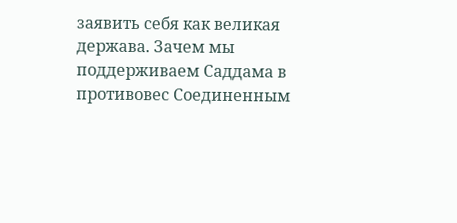заявить себя как великая держава. Зачем мы поддерживаем Саддама в противовес Соединенным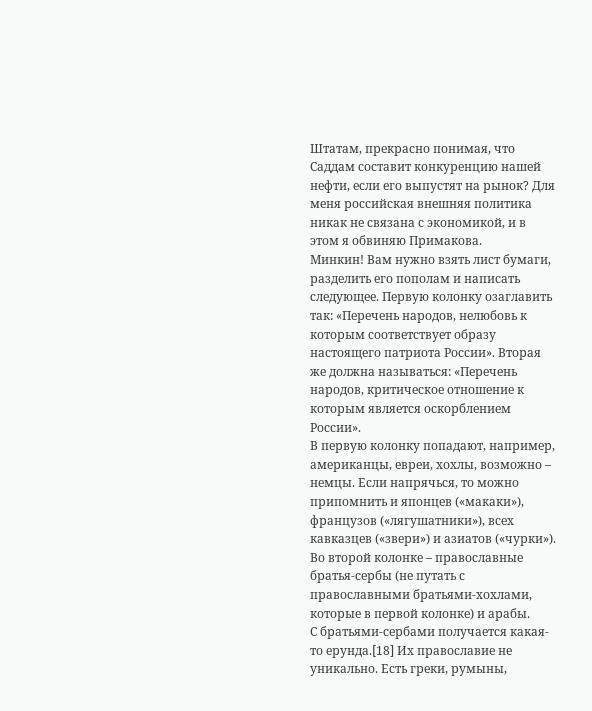Штатам, прекрасно понимая, что Саддам составит конкуренцию нашей нефти, если его выпустят на рынок? Для меня российская внешняя политика никак не связана с экономикой, и в этом я обвиняю Примакова.
Минкин! Вам нужно взять лист бумаги, разделить его пополам и написать следующее. Первую колонку озаглавить так: «Перечень народов, нелюбовь к которым соответствует образу настоящего патриота России». Вторая же должна называться: «Перечень народов, критическое отношение к которым является оскорблением России».
В первую колонку попадают, например, американцы, евреи, хохлы, возможно – немцы. Если напрячься, то можно припомнить и японцев («макаки»), французов («лягушатники»), всех кавказцев («звери») и азиатов («чурки»).
Во второй колонке – православные братья-сербы (не путать с православными братьями-хохлами, которые в первой колонке) и арабы.
С братьями-сербами получается какая-то ерунда.[18] Их православие не уникально. Есть греки, румыны,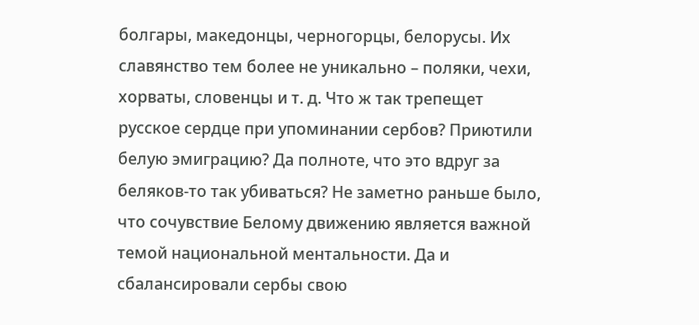болгары, македонцы, черногорцы, белорусы. Их славянство тем более не уникально – поляки, чехи, хорваты, словенцы и т. д. Что ж так трепещет русское сердце при упоминании сербов? Приютили белую эмиграцию? Да полноте, что это вдруг за беляков-то так убиваться? Не заметно раньше было, что сочувствие Белому движению является важной темой национальной ментальности. Да и сбалансировали сербы свою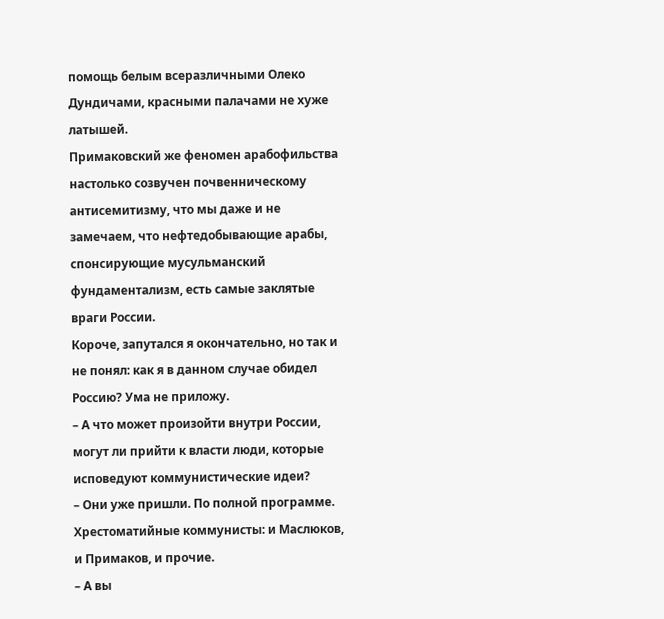помощь белым всеразличными Олеко Дундичами, красными палачами не хуже латышей.
Примаковский же феномен арабофильства настолько созвучен почвенническому антисемитизму, что мы даже и не замечаем, что нефтедобывающие арабы, спонсирующие мусульманский фундаментализм, есть самые заклятые враги России.
Короче, запутался я окончательно, но так и не понял: как я в данном случае обидел Россию? Ума не приложу.
– А что может произойти внутри России, могут ли прийти к власти люди, которые исповедуют коммунистические идеи?
– Они уже пришли. По полной программе. Хрестоматийные коммунисты: и Маслюков, и Примаков, и прочие.
– А вы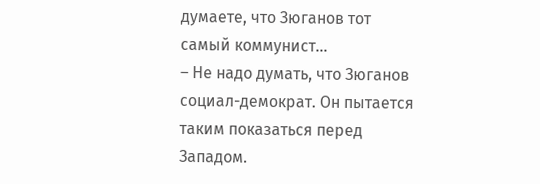думаете, что Зюганов тот самый коммунист…
– Не надо думать, что Зюганов социал-демократ. Он пытается таким показаться перед Западом.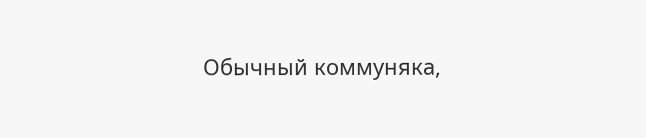Обычный коммуняка,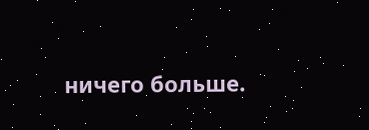ничего больше.